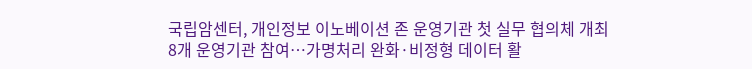국립암센터, 개인정보 이노베이션 존 운영기관 첫 실무 협의체 개최
8개 운영기관 참여…가명처리 완화·비정형 데이터 활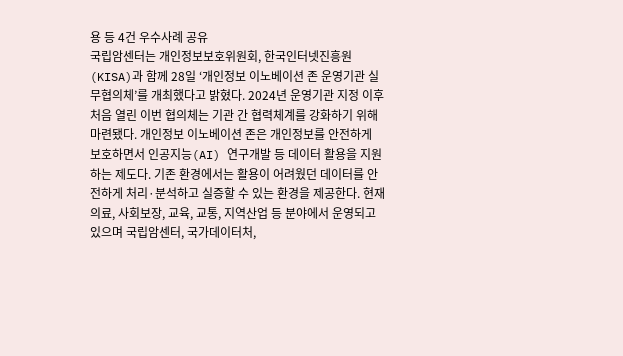용 등 4건 우수사례 공유
국립암센터는 개인정보보호위원회, 한국인터넷진흥원(KISA)과 함께 28일 ‘개인정보 이노베이션 존 운영기관 실무협의체’를 개최했다고 밝혔다. 2024년 운영기관 지정 이후 처음 열린 이번 협의체는 기관 간 협력체계를 강화하기 위해 마련됐다. 개인정보 이노베이션 존은 개인정보를 안전하게 보호하면서 인공지능(AI) 연구개발 등 데이터 활용을 지원하는 제도다. 기존 환경에서는 활용이 어려웠던 데이터를 안전하게 처리·분석하고 실증할 수 있는 환경을 제공한다. 현재 의료, 사회보장, 교육, 교통, 지역산업 등 분야에서 운영되고 있으며 국립암센터, 국가데이터처,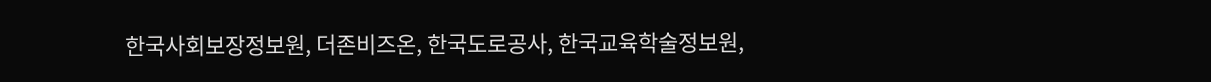한국사회보장정보원, 더존비즈온, 한국도로공사, 한국교육학술정보원,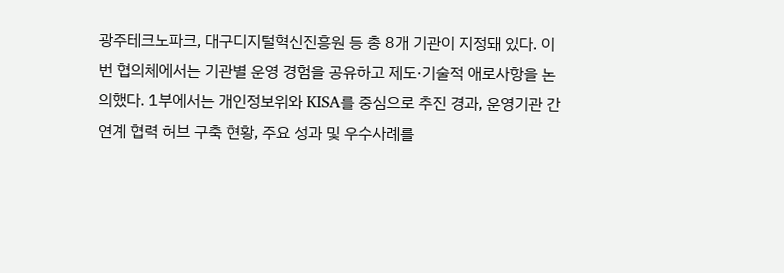광주테크노파크, 대구디지털혁신진흥원 등 총 8개 기관이 지정돼 있다. 이번 협의체에서는 기관별 운영 경험을 공유하고 제도·기술적 애로사항을 논의했다. 1부에서는 개인정보위와 KISA를 중심으로 추진 경과, 운영기관 간 연계 협력 허브 구축 현황, 주요 성과 및 우수사례를